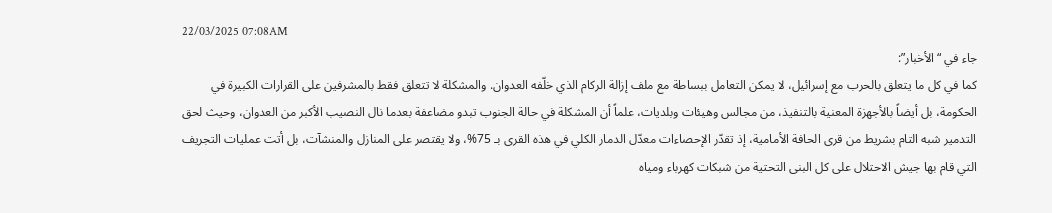22/03/2025 07:08AM
جاء في “الأخبار”:
كما في كل ما يتعلق بالحرب مع إسرائيل، لا يمكن التعامل ببساطة مع ملف إزالة الركام الذي خلّفه العدوان. والمشكلة لا تتعلق فقط بالمشرفين على القرارات الكبيرة في الحكومة، بل أيضاً بالأجهزة المعنية بالتنفيذ، من مجالس وهيئات وبلديات، علماً أن المشكلة في حالة الجنوب تبدو مضاعفة بعدما نال النصيب الأكبر من العدوان، وحيث لحق التدمير شبه التام بشريط من قرى الحافة الأمامية، إذ تقدّر الإحصاءات معدّل الدمار الكلي في هذه القرى بـ 75%، ولا يقتصر على المنازل والمنشآت، بل أتت عمليات التجريف التي قام بها جيش الاحتلال على كل البنى التحتية من شبكات كهرباء ومياه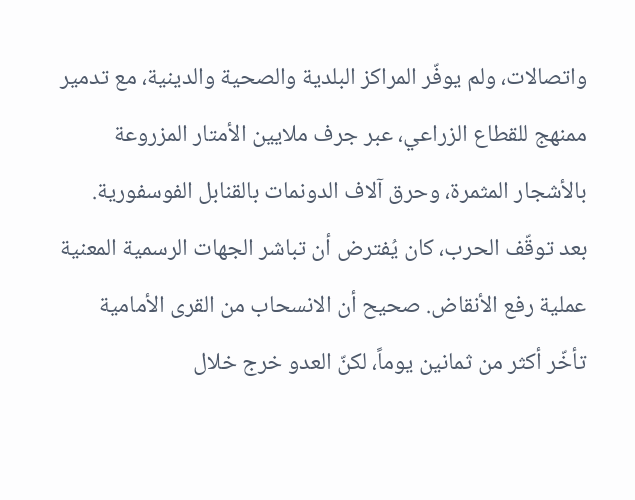واتصالات، ولم يوفّر المراكز البلدية والصحية والدينية، مع تدمير ممنهج للقطاع الزراعي، عبر جرف ملايين الأمتار المزروعة بالأشجار المثمرة، وحرق آلاف الدونمات بالقنابل الفوسفورية.
بعد توقّف الحرب، كان يُفترض أن تباشر الجهات الرسمية المعنية عملية رفع الأنقاض. صحيح أن الانسحاب من القرى الأمامية تأخّر أكثر من ثمانين يوماً، لكنّ العدو خرج خلال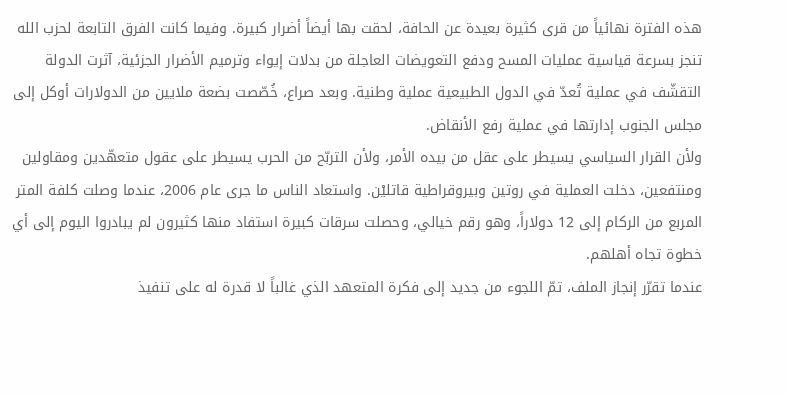هذه الفترة نهائياً من قرى كثيرة بعيدة عن الحافة، لحقت بها أيضاً أضرار كبيرة. وفيما كانت الفرق التابعة لحزب الله تنجز بسرعة قياسية عمليات المسح ودفع التعويضات العاجلة من بدلات إيواء وترميم الأضرار الجزئية، آثرت الدولة التقشّف في عملية تُعدّ في الدول الطبيعية عملية وطنية. وبعد صراع، خُصّصت بضعة ملايين من الدولارات أوكل إلى مجلس الجنوب إدارتها في عملية رفع الأنقاض.
ولأن القرار السياسي يسيطر على عقل من بيده الأمر، ولأن التربّح من الحرب يسيطر على عقول متعهّدين ومقاولين ومنتفعين، دخلت العملية في روتين وبيروقراطية قاتليْن. واستعاد الناس ما جرى عام 2006، عندما وصلت كلفة المتر المربع من الركام إلى 12 دولاراً، وهو رقم خيالي، وحصلت سرقات كبيرة استفاد منها كثيرون لم يبادروا اليوم إلى أي خطوة تجاه أهلهم.
عندما تقرّر إنجاز الملف، تمّ اللجوء من جديد إلى فكرة المتعهد الذي غالباً لا قدرة له على تنفيذ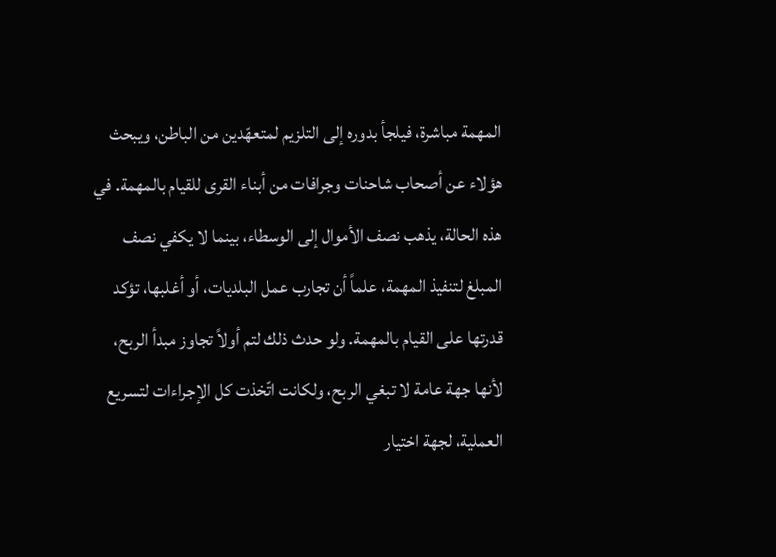المهمة مباشرة، فيلجأ بدوره إلى التلزيم لمتعهّدين من الباطن، ويبحث هؤلاء عن أصحاب شاحنات وجرافات من أبناء القرى للقيام بالمهمة. في هذه الحالة، يذهب نصف الأموال إلى الوسطاء، بينما لا يكفي نصف المبلغ لتنفيذ المهمة، علماً أن تجارب عمل البلديات، أو أغلبها، تؤكد قدرتها على القيام بالمهمة. ولو حدث ذلك لتم أولاً تجاوز مبدأ الربح، لأنها جهة عامة لا تبغي الربح، ولكانت اتّخذت كل الإجراءات لتسريع العملية، لجهة اختيار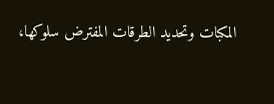المكبات وتحديد الطرقات المفترض سلوكها،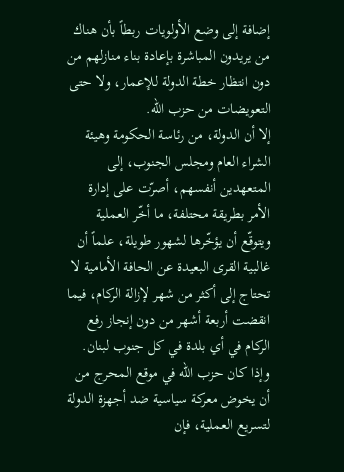إضافة إلى وضع الأولويات ربطاً بأن هناك من يريدون المباشرة بإعادة بناء منازلهم من دون انتظار خطة الدولة للإعمار، ولا حتى التعويضات من حزب الله.
إلا أن الدولة، من رئاسة الحكومة وهيئة الشراء العام ومجلس الجنوب، إلى المتعهدين أنفسهم، أصرّت على إدارة الأمر بطريقة محتلفة، ما أخّر العملية ويتوقّع أن يؤخّرها لشهور طويلة، علماً أن غالبية القرى البعيدة عن الحافة الأمامية لا تحتاج إلى أكثر من شهر لإزالة الركام، فيما انقضت أربعة أشهر من دون إنجاز رفع الركام في أي بلدة في كل جنوب لبنان.
وإذا كان حزب الله في موقع المحرج من أن يخوض معركة سياسية ضد أجهزة الدولة لتسريع العملية، فإن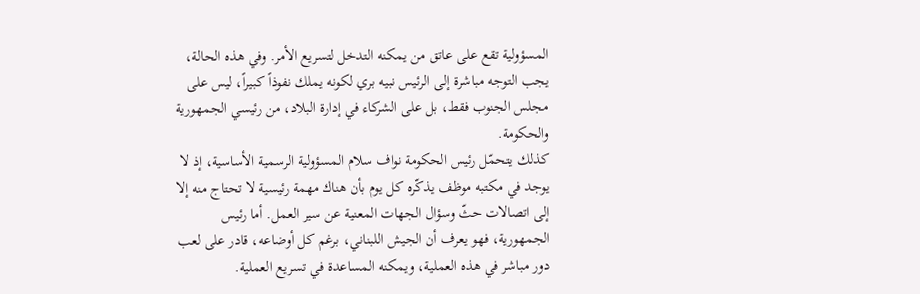المسؤولية تقع على عاتق من يمكنه التدخل لتسريع الأمر. وفي هذه الحالة، يجب التوجه مباشرة إلى الرئيس نبيه بري لكونه يملك نفوذاً كبيراً، ليس على مجلس الجنوب فقط، بل على الشركاء في إدارة البلاد، من رئيسي الجمهورية والحكومة.
كذلك يتحمّل رئيس الحكومة نواف سلام المسؤولية الرسمية الأساسية، إذ لا يوجد في مكتبه موظف يذكّره كل يوم بأن هناك مهمة رئيسية لا تحتاج منه إلا إلى اتصالات حثّ وسؤال الجهات المعنية عن سير العمل. أما رئيس الجمهورية، فهو يعرف أن الجيش اللبناني، برغم كل أوضاعه، قادر على لعب دور مباشر في هذه العملية، ويمكنه المساعدة في تسريع العملية.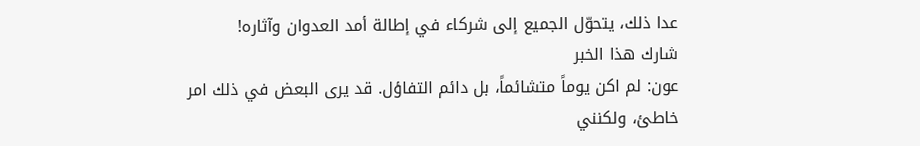عدا ذلك، يتحوّل الجميع إلى شركاء في إطالة أمد العدوان وآثاره!
شارك هذا الخبر
عون: لم اكن يوماً متشائماً، بل دائم التفاؤل. قد يرى البعض في ذلك امر خاطئ، ولكنني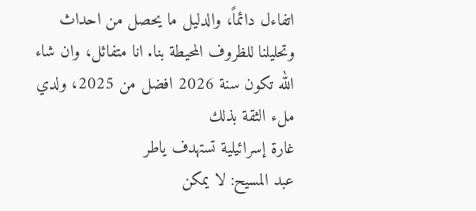اتفاءل دائماً، والدليل ما يحصل من احداث وتحليلنا للظروف المحيطة بنا. انا متفائل، وان شاء الله تكون سنة 2026 افضل من 2025، ولدي ملء الثقة بذلك
غارة إسرائيلية تستهدف ياطر
عبد المسيح: لا يمكن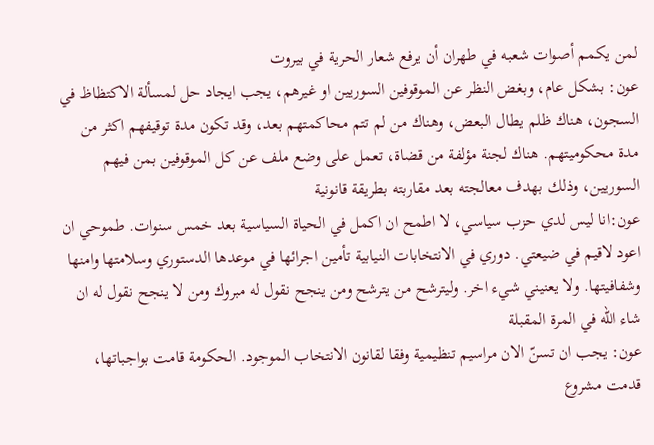لمن يكمم أصوات شعبه في طهران أن يرفع شعار الحرية في بيروت
عون: بشكل عام، وبغض النظر عن الموقوفين السوريين او غيرهم، يجب ايجاد حل لمسألة الاكتظاظ في السجون، هناك ظلم يطال البعض، وهناك من لم تتم محاكمتهم بعد، وقد تكون مدة توقيفهم اكثر من مدة محكوميتهم. هناك لجنة مؤلفة من قضاة، تعمل على وضع ملف عن كل الموقوفين بمن فيهم السوريين، وذلك بهدف معالجته بعد مقاربته بطريقة قانونية
عون:انا ليس لدي حزب سياسي، لا اطمح ان اكمل في الحياة السياسية بعد خمس سنوات. طموحي ان اعود لاقيم في ضيعتي. دوري في الانتخابات النيابية تأمين اجرائها في موعدها الدستوري وسلامتها وامنها وشفافيتها. ولا يعنيني شيء اخر. وليترشح من يترشح ومن ينجح نقول له مبروك ومن لا ينجح نقول له ان شاء الله في المرة المقبلة
عون: يجب ان تسنّ الان مراسيم تنظيمية وفقا لقانون الانتخاب الموجود. الحكومة قامت بواجباتها، قدمت مشروع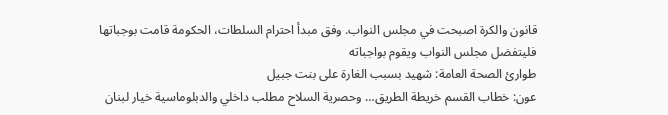قانون والكرة اصبحت في مجلس النواب. وفق مبدأ احترام السلطات، الحكومة قامت بوجباتها فليتفضل مجلس النواب ويقوم بواجباته
طوارئ الصحة العامة: شهيد بسبب الغارة على بنت جبيل
عون: خطاب القسم خريطة الطريق… وحصرية السلاح مطلب داخلي والدبلوماسية خيار لبنان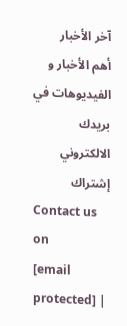آخر الأخبار
أهم الأخبار و الفيديوهات في بريدك الالكتروني
إشتراك
Contact us on
[email protected] |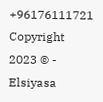+96176111721
Copyright 2023 © - Elsiyasa